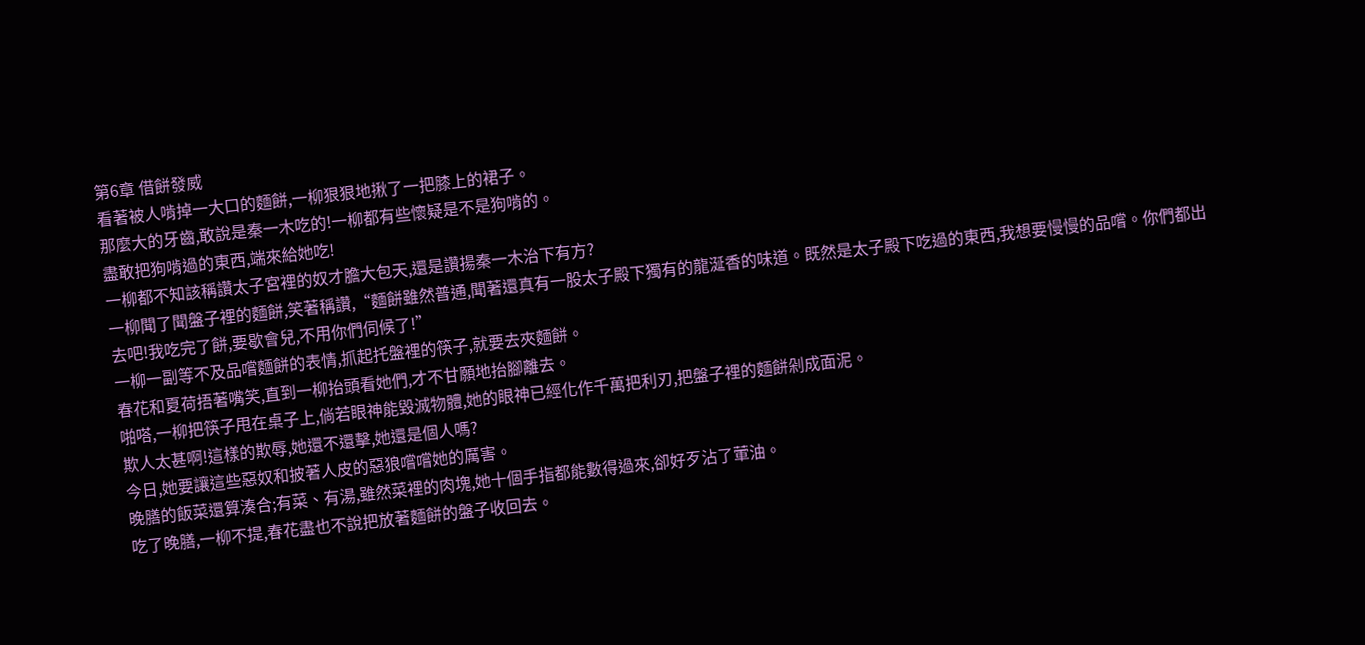第6章 借餅發威
看著被人啃掉一大口的麵餅,一柳狠狠地揪了一把膝上的裙子。
那麼大的牙齒,敢說是秦一木吃的!一柳都有些懷疑是不是狗啃的。
盡敢把狗啃過的東西,端來給她吃!
一柳都不知該稱讚太子宮裡的奴才膽大包天,還是讚揚秦一木治下有方?
一柳聞了聞盤子裡的麵餅,笑著稱讚,“麵餅雖然普通,聞著還真有一股太子殿下獨有的龍涎香的味道。既然是太子殿下吃過的東西,我想要慢慢的品嚐。你們都出去吧!我吃完了餅,要歇會兒,不用你們伺候了!”
一柳一副等不及品嚐麵餅的表情,抓起托盤裡的筷子,就要去夾麵餅。
春花和夏荷捂著嘴笑,直到一柳抬頭看她們,才不甘願地抬腳離去。
啪嗒,一柳把筷子甩在桌子上,倘若眼神能毀滅物體,她的眼神已經化作千萬把利刃,把盤子裡的麵餅剁成面泥。
欺人太甚啊!這樣的欺辱,她還不還擊,她還是個人嗎?
今日,她要讓這些惡奴和披著人皮的惡狼嚐嚐她的厲害。
晚膳的飯菜還算湊合;有菜、有湯,雖然菜裡的肉塊,她十個手指都能數得過來,卻好歹沾了葷油。
吃了晚膳,一柳不提,春花盡也不說把放著麵餅的盤子收回去。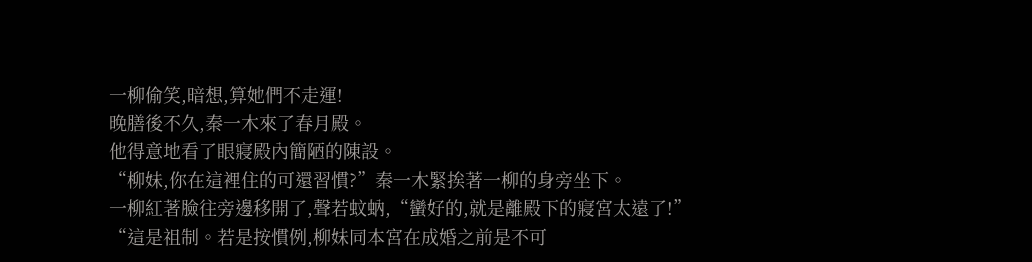一柳偷笑,暗想,算她們不走運!
晚膳後不久,秦一木來了春月殿。
他得意地看了眼寢殿內簡陋的陳設。
“柳妹,你在這裡住的可還習慣?”秦一木緊挨著一柳的身旁坐下。
一柳紅著臉往旁邊移開了,聲若蚊蚋,“蠻好的,就是離殿下的寢宮太遠了!”
“這是祖制。若是按慣例,柳妹同本宮在成婚之前是不可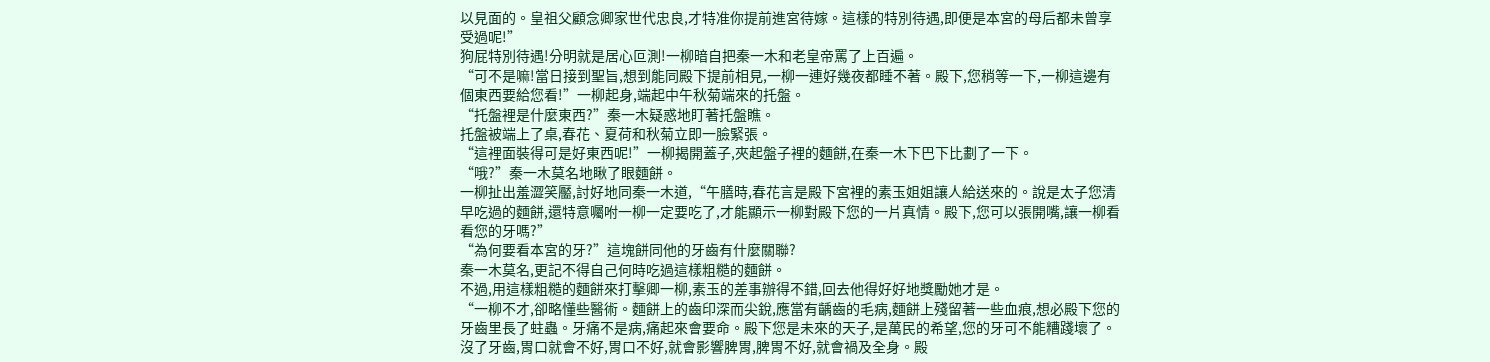以見面的。皇祖父顧念卿家世代忠良,才特准你提前進宮待嫁。這樣的特別待遇,即便是本宮的母后都未曾享受過呢!”
狗屁特別待遇!分明就是居心叵測!一柳暗自把秦一木和老皇帝罵了上百遍。
“可不是嘛!當日接到聖旨,想到能同殿下提前相見,一柳一連好幾夜都睡不著。殿下,您稍等一下,一柳這邊有個東西要給您看!”一柳起身,端起中午秋菊端來的托盤。
“托盤裡是什麼東西?”秦一木疑惑地盯著托盤瞧。
托盤被端上了桌,春花、夏荷和秋菊立即一臉緊張。
“這裡面裝得可是好東西呢!”一柳揭開蓋子,夾起盤子裡的麵餅,在秦一木下巴下比劃了一下。
“哦?”秦一木莫名地瞅了眼麵餅。
一柳扯出羞澀笑靨,討好地同秦一木道,“午膳時,春花言是殿下宮裡的素玉姐姐讓人給送來的。說是太子您清早吃過的麵餅,還特意囑咐一柳一定要吃了,才能顯示一柳對殿下您的一片真情。殿下,您可以張開嘴,讓一柳看看您的牙嗎?”
“為何要看本宮的牙?”這塊餅同他的牙齒有什麼關聯?
秦一木莫名,更記不得自己何時吃過這樣粗糙的麵餅。
不過,用這樣粗糙的麵餅來打擊卿一柳,素玉的差事辦得不錯,回去他得好好地獎勵她才是。
“一柳不才,卻略懂些醫術。麵餅上的齒印深而尖銳,應當有齲齒的毛病,麵餅上殘留著一些血痕,想必殿下您的牙齒里長了蛀蟲。牙痛不是病,痛起來會要命。殿下您是未來的天子,是萬民的希望,您的牙可不能糟踐壞了。沒了牙齒,胃口就會不好,胃口不好,就會影響脾胃,脾胃不好,就會禍及全身。殿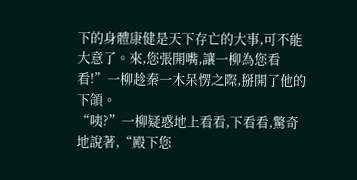下的身體康健是天下存亡的大事,可不能大意了。來,您張開嘴,讓一柳為您看看!”一柳趁秦一木呆愣之際,掰開了他的下頜。
“咦?”一柳疑惑地上看看,下看看,驚奇地說著,“殿下您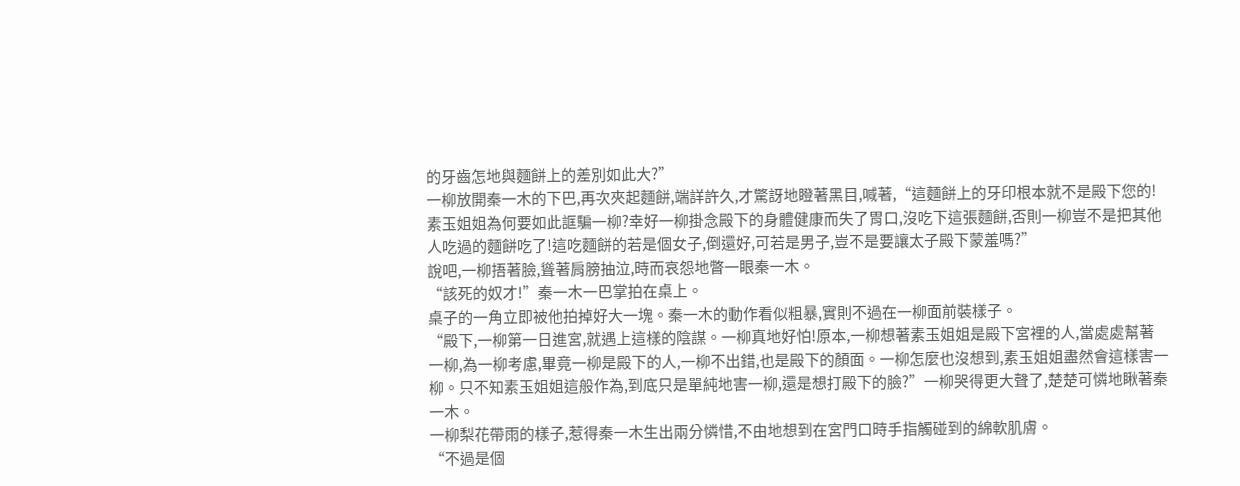的牙齒怎地與麵餅上的差別如此大?”
一柳放開秦一木的下巴,再次夾起麵餅,端詳許久,才驚訝地瞪著黑目,喊著,“這麵餅上的牙印根本就不是殿下您的!素玉姐姐為何要如此誆騙一柳?幸好一柳掛念殿下的身體健康而失了胃口,沒吃下這張麵餅,否則一柳豈不是把其他人吃過的麵餅吃了!這吃麵餅的若是個女子,倒還好,可若是男子,豈不是要讓太子殿下蒙羞嗎?”
說吧,一柳捂著臉,聳著肩膀抽泣,時而哀怨地瞥一眼秦一木。
“該死的奴才!”秦一木一巴掌拍在桌上。
桌子的一角立即被他拍掉好大一塊。秦一木的動作看似粗暴,實則不過在一柳面前裝樣子。
“殿下,一柳第一日進宮,就遇上這樣的陰謀。一柳真地好怕!原本,一柳想著素玉姐姐是殿下宮裡的人,當處處幫著一柳,為一柳考慮,畢竟一柳是殿下的人,一柳不出錯,也是殿下的顏面。一柳怎麼也沒想到,素玉姐姐盡然會這樣害一柳。只不知素玉姐姐這般作為,到底只是單純地害一柳,還是想打殿下的臉?”一柳哭得更大聲了,楚楚可憐地瞅著秦一木。
一柳梨花帶雨的樣子,惹得秦一木生出兩分憐惜,不由地想到在宮門口時手指觸碰到的綿軟肌膚。
“不過是個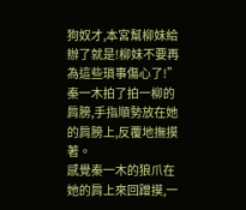狗奴才,本宮幫柳妹給辦了就是!柳妹不要再為這些瑣事傷心了!”秦一木拍了拍一柳的肩膀,手指順勢放在她的肩膀上,反覆地撫摸著。
感覺秦一木的狼爪在她的肩上來回蹭摸,一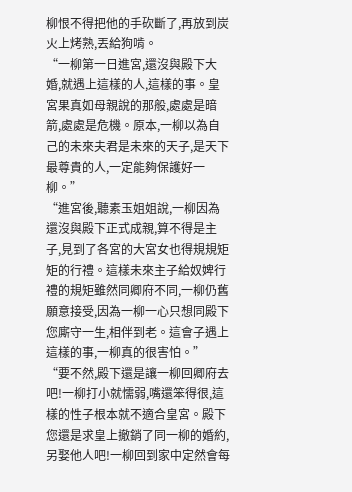柳恨不得把他的手砍斷了,再放到炭火上烤熟,丟給狗啃。
“一柳第一日進宮,還沒與殿下大婚,就遇上這樣的人,這樣的事。皇宮果真如母親說的那般,處處是暗箭,處處是危機。原本,一柳以為自己的未來夫君是未來的天子,是天下最尊貴的人,一定能夠保護好一柳。”
“進宮後,聽素玉姐姐說,一柳因為還沒與殿下正式成親,算不得是主子,見到了各宮的大宮女也得規規矩矩的行禮。這樣未來主子給奴婢行禮的規矩雖然同卿府不同,一柳仍舊願意接受,因為一柳一心只想同殿下您廝守一生,相伴到老。這會子遇上這樣的事,一柳真的很害怕。”
“要不然,殿下還是讓一柳回卿府去吧!一柳打小就懦弱,嘴還笨得很,這樣的性子根本就不適合皇宮。殿下您還是求皇上撤銷了同一柳的婚約,另娶他人吧!一柳回到家中定然會每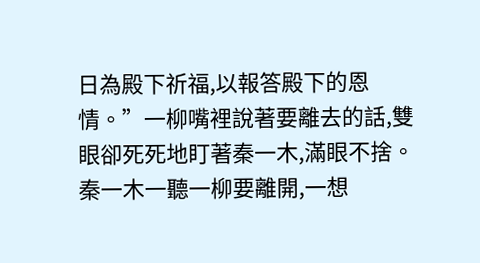日為殿下祈福,以報答殿下的恩情。”一柳嘴裡說著要離去的話,雙眼卻死死地盯著秦一木,滿眼不捨。
秦一木一聽一柳要離開,一想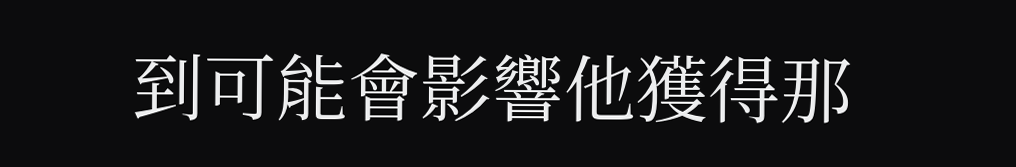到可能會影響他獲得那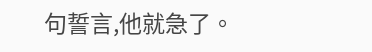句誓言,他就急了。